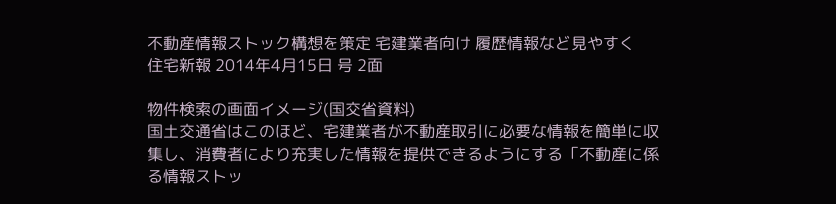不動産情報ストック構想を策定 宅建業者向け 履歴情報など見やすく
住宅新報 2014年4月15日 号 2面

物件検索の画面イメージ(国交省資料)
国土交通省はこのほど、宅建業者が不動産取引に必要な情報を簡単に収集し、消費者により充実した情報を提供できるようにする「不動産に係る情報ストッ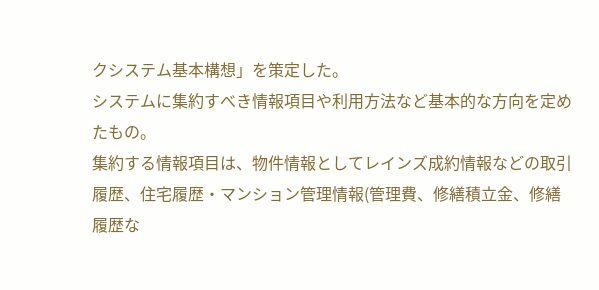クシステム基本構想」を策定した。
システムに集約すべき情報項目や利用方法など基本的な方向を定めたもの。
集約する情報項目は、物件情報としてレインズ成約情報などの取引履歴、住宅履歴・マンション管理情報(管理費、修繕積立金、修繕履歴な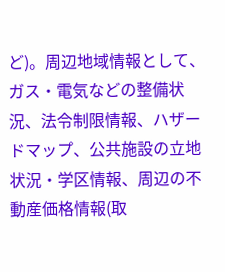ど)。周辺地域情報として、ガス・電気などの整備状況、法令制限情報、ハザードマップ、公共施設の立地状況・学区情報、周辺の不動産価格情報(取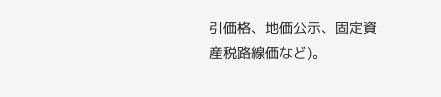引価格、地価公示、固定資産税路線価など)。